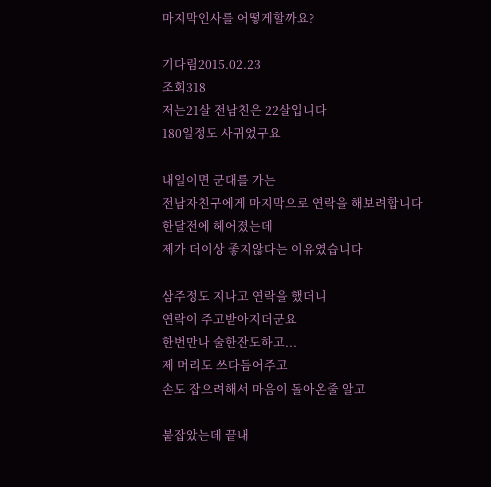마지막인사를 어떻게할까요?

기다림2015.02.23
조회318
저는21살 전남친은 22살입니다
180일정도 사귀었구요

내일이면 군대를 가는
전남자친구에게 마지막으로 연락을 해보려합니다
한달전에 헤어졌는데
제가 더이상 좋지않다는 이유였습니다

삼주정도 지나고 연락을 했더니
연락이 주고받아지더군요
한번만나 술한잔도하고...
제 머리도 쓰다듬어주고
손도 잡으려해서 마음이 돌아온줄 알고

붙잡았는데 끝내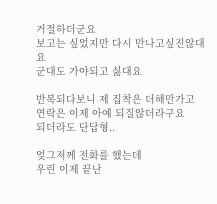거절하더군요
보고는 싶었지만 다시 만나고싶진않대요
군대도 가야되고 싫대요

반복되다보니 제 집착은 더해만가고
연락은 이제 아예 되질않더라구요
되더라도 단답형..

엊그저께 전화를 했는데
우린 이제 끝난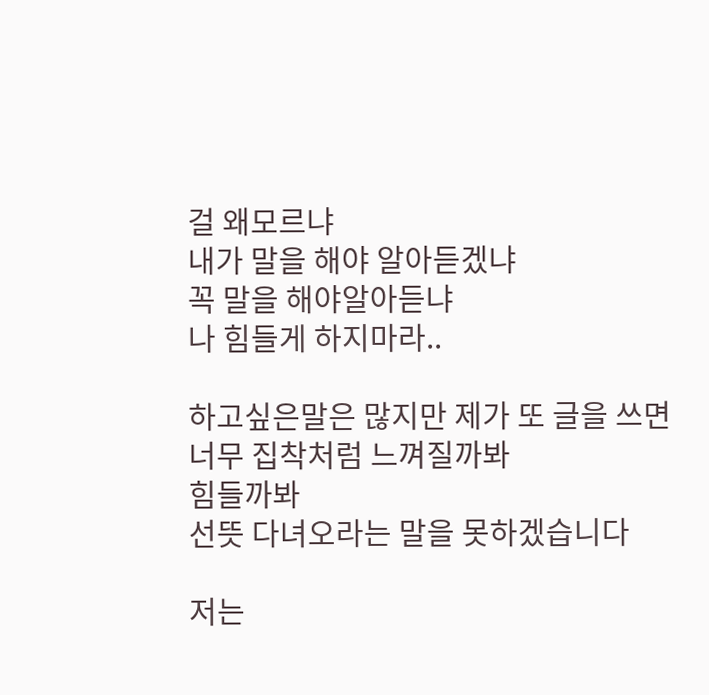걸 왜모르냐
내가 말을 해야 알아듣겠냐
꼭 말을 해야알아듣냐
나 힘들게 하지마라..

하고싶은말은 많지만 제가 또 글을 쓰면
너무 집착처럼 느껴질까봐
힘들까봐
선뜻 다녀오라는 말을 못하겠습니다

저는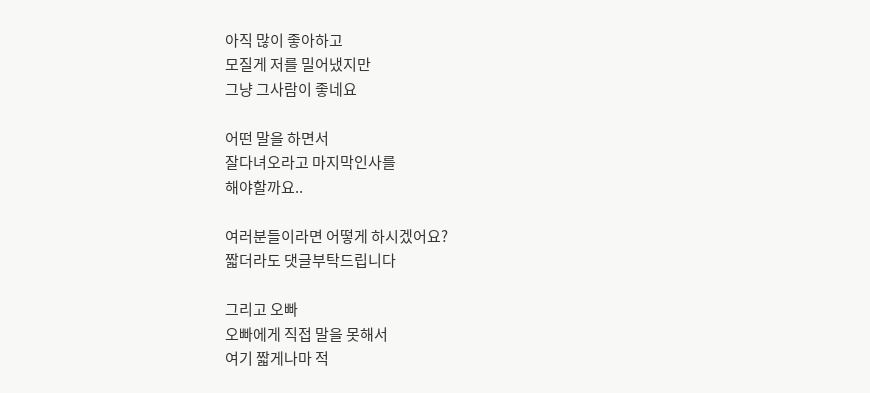아직 많이 좋아하고
모질게 저를 밀어냈지만
그냥 그사람이 좋네요

어떤 말을 하면서
잘다녀오라고 마지막인사를
해야할까요..

여러분들이라면 어떻게 하시겠어요?
짧더라도 댓글부탁드립니다

그리고 오빠
오빠에게 직접 말을 못해서
여기 짧게나마 적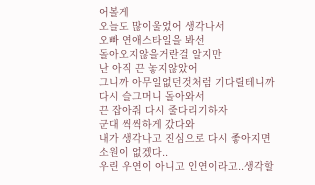어볼게
오늘도 많이울었어 생각나서
오빠 연애스타일을 봐선
돌아오지않을거란걸 알지만
난 아직 끈 놓지않았어
그니까 아무일없던것처럼 기다릴테니까
다시 슬그머니 돌아와서
끈 잡아줘 다시 줄다리기하자
군대 씩씩하게 갔다와
내가 생각나고 진심으로 다시 좋아지면
소원이 없겠다..
우린 우연이 아니고 인연이라고..생각할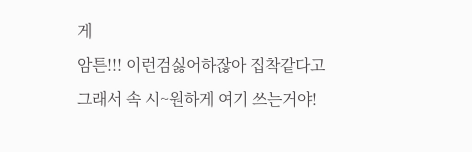게
암튼!!! 이런검싫어하잖아 집착같다고
그래서 속 시~원하게 여기 쓰는거야!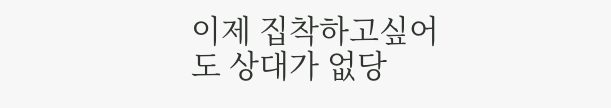이제 집착하고싶어도 상대가 없당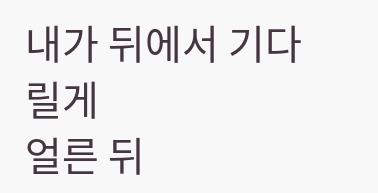내가 뒤에서 기다릴게
얼른 뒤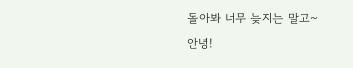돌아봐 너무 늦지는 말고~
안녕!